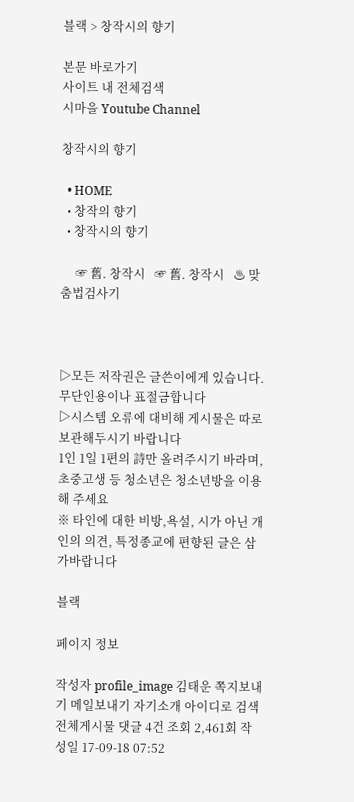블랙 > 창작시의 향기

본문 바로가기
사이트 내 전체검색
시마을 Youtube Channel

창작시의 향기

  • HOME
  • 창작의 향기
  • 창작시의 향기

     ☞ 舊. 창작시   ☞ 舊. 창작시   ♨ 맞춤법검사기



▷모든 저작권은 글쓴이에게 있습니다. 무단인용이나 표절금합니다
▷시스템 오류에 대비해 게시물은 따로 보관해두시기 바랍니다
1인 1일 1편의 詩만 올려주시기 바라며, 초중고생 등 청소년은 청소년방을 이용해 주세요
※ 타인에 대한 비방,욕설, 시가 아닌 개인의 의견, 특정종교에 편향된 글은 삼가바랍니다

블랙

페이지 정보

작성자 profile_image 김태운 쪽지보내기 메일보내기 자기소개 아이디로 검색 전체게시물 댓글 4건 조회 2,461회 작성일 17-09-18 07:52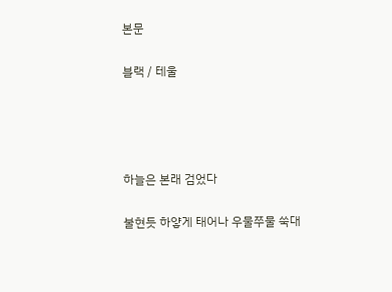본문

블랙 / 테울




하늘은 본래 검었다

불현듯 하얗게 태어나 우물쭈물 쑥대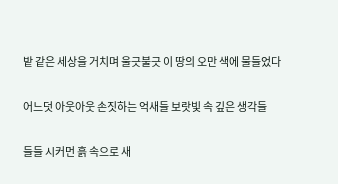밭 같은 세상을 거치며 울긋불긋 이 땅의 오만 색에 물들었다

어느덧 아웃아웃 손짓하는 억새들 보랏빛 속 깊은 생각들

들들 시커먼 흙 속으로 새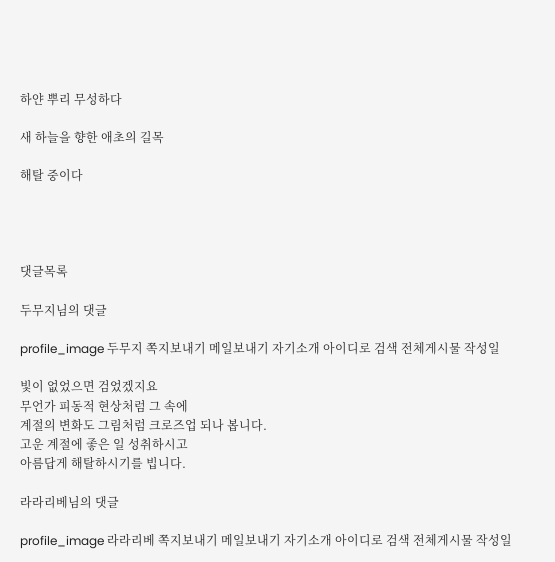하얀 뿌리 무성하다

새 하늘을 향한 애초의 길목

해탈 중이다




댓글목록

두무지님의 댓글

profile_image 두무지 쪽지보내기 메일보내기 자기소개 아이디로 검색 전체게시물 작성일

빛이 없었으면 검었겠지요
무언가 피동적 현상처럼 그 속에
계절의 변화도 그림처럼 크로즈업 되나 봅니다.
고운 계절에 좋은 일 성취하시고
아름답게 해탈하시기를 빕니다.

라라리베님의 댓글

profile_image 라라리베 쪽지보내기 메일보내기 자기소개 아이디로 검색 전체게시물 작성일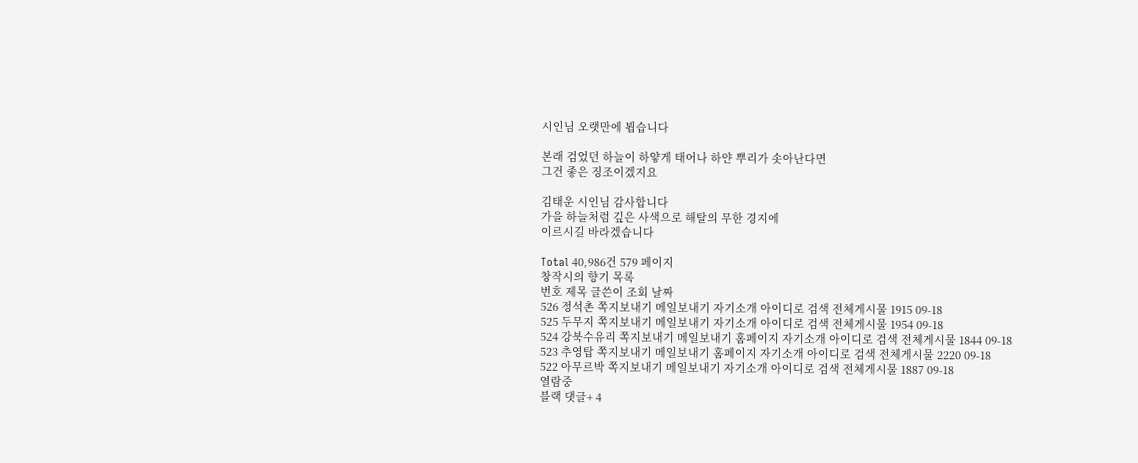시인님 오랫만에 뵙습니다

본래 검었던 하늘이 하얗게 태어나 하얀 뿌리가 솟아난다면
그건 좋은 징조이겠지요

김태운 시인님 감사합니다
가을 하늘처럼 깊은 사색으로 해탈의 무한 경지에
이르시길 바라겠습니다

Total 40,986건 579 페이지
창작시의 향기 목록
번호 제목 글쓴이 조회 날짜
526 정석촌 쪽지보내기 메일보내기 자기소개 아이디로 검색 전체게시물 1915 09-18
525 두무지 쪽지보내기 메일보내기 자기소개 아이디로 검색 전체게시물 1954 09-18
524 강북수유리 쪽지보내기 메일보내기 홈페이지 자기소개 아이디로 검색 전체게시물 1844 09-18
523 추영탑 쪽지보내기 메일보내기 홈페이지 자기소개 아이디로 검색 전체게시물 2220 09-18
522 아무르박 쪽지보내기 메일보내기 자기소개 아이디로 검색 전체게시물 1887 09-18
열람중
블랙 댓글+ 4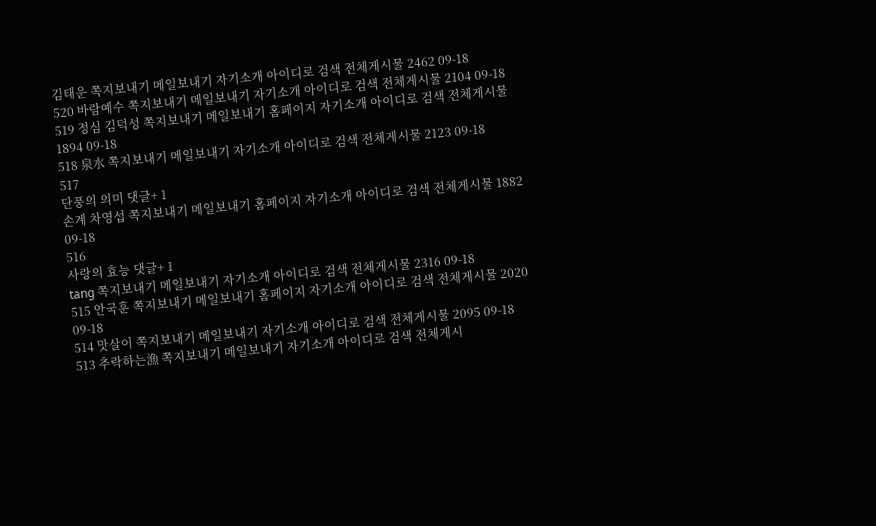김태운 쪽지보내기 메일보내기 자기소개 아이디로 검색 전체게시물 2462 09-18
520 바람예수 쪽지보내기 메일보내기 자기소개 아이디로 검색 전체게시물 2104 09-18
519 정심 김덕성 쪽지보내기 메일보내기 홈페이지 자기소개 아이디로 검색 전체게시물 1894 09-18
518 泉水 쪽지보내기 메일보내기 자기소개 아이디로 검색 전체게시물 2123 09-18
517
단풍의 의미 댓글+ 1
손계 차영섭 쪽지보내기 메일보내기 홈페이지 자기소개 아이디로 검색 전체게시물 1882 09-18
516
사랑의 효능 댓글+ 1
tang 쪽지보내기 메일보내기 자기소개 아이디로 검색 전체게시물 2316 09-18
515 안국훈 쪽지보내기 메일보내기 홈페이지 자기소개 아이디로 검색 전체게시물 2020 09-18
514 맛살이 쪽지보내기 메일보내기 자기소개 아이디로 검색 전체게시물 2095 09-18
513 추락하는漁 쪽지보내기 메일보내기 자기소개 아이디로 검색 전체게시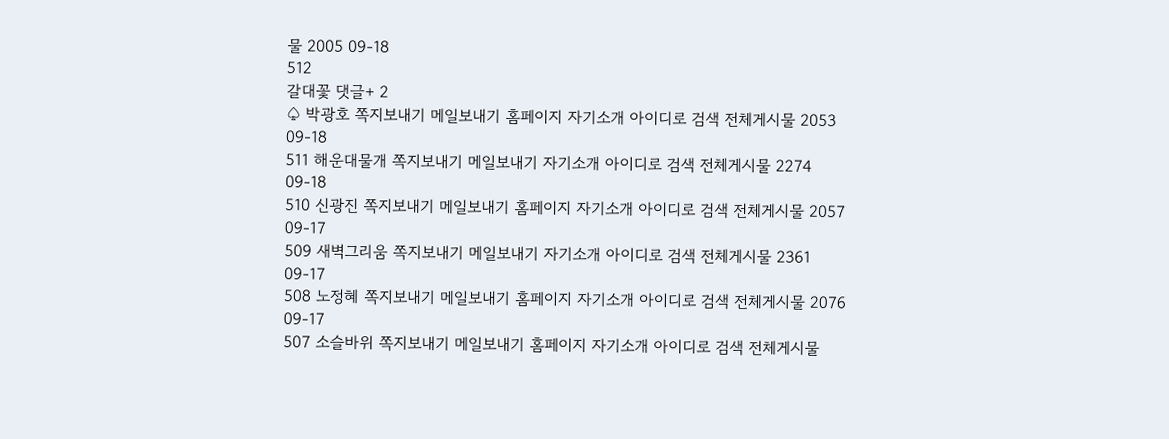물 2005 09-18
512
갈대꽃 댓글+ 2
♤ 박광호 쪽지보내기 메일보내기 홈페이지 자기소개 아이디로 검색 전체게시물 2053 09-18
511 해운대물개 쪽지보내기 메일보내기 자기소개 아이디로 검색 전체게시물 2274 09-18
510 신광진 쪽지보내기 메일보내기 홈페이지 자기소개 아이디로 검색 전체게시물 2057 09-17
509 새벽그리움 쪽지보내기 메일보내기 자기소개 아이디로 검색 전체게시물 2361 09-17
508 노정혜 쪽지보내기 메일보내기 홈페이지 자기소개 아이디로 검색 전체게시물 2076 09-17
507 소슬바위 쪽지보내기 메일보내기 홈페이지 자기소개 아이디로 검색 전체게시물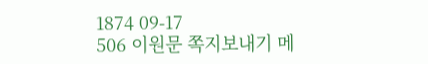1874 09-17
506 이원문 쪽지보내기 메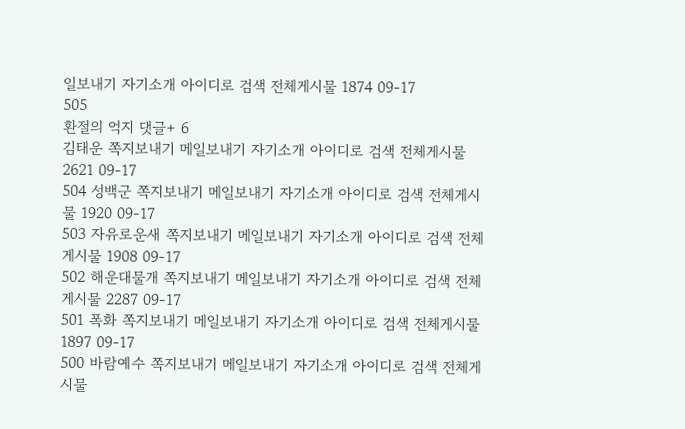일보내기 자기소개 아이디로 검색 전체게시물 1874 09-17
505
환절의 억지 댓글+ 6
김태운 쪽지보내기 메일보내기 자기소개 아이디로 검색 전체게시물 2621 09-17
504 성백군 쪽지보내기 메일보내기 자기소개 아이디로 검색 전체게시물 1920 09-17
503 자유로운새 쪽지보내기 메일보내기 자기소개 아이디로 검색 전체게시물 1908 09-17
502 해운대물개 쪽지보내기 메일보내기 자기소개 아이디로 검색 전체게시물 2287 09-17
501 폭화 쪽지보내기 메일보내기 자기소개 아이디로 검색 전체게시물 1897 09-17
500 바람예수 쪽지보내기 메일보내기 자기소개 아이디로 검색 전체게시물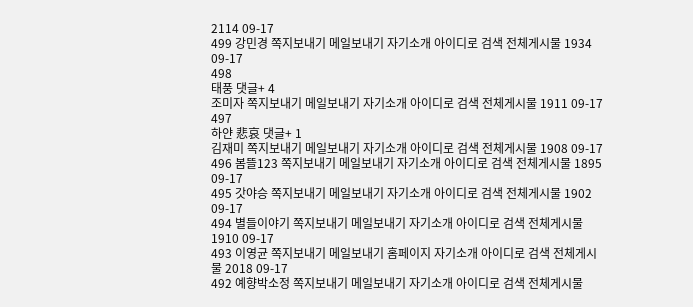2114 09-17
499 강민경 쪽지보내기 메일보내기 자기소개 아이디로 검색 전체게시물 1934 09-17
498
태풍 댓글+ 4
조미자 쪽지보내기 메일보내기 자기소개 아이디로 검색 전체게시물 1911 09-17
497
하얀 悲哀 댓글+ 1
김재미 쪽지보내기 메일보내기 자기소개 아이디로 검색 전체게시물 1908 09-17
496 봄뜰123 쪽지보내기 메일보내기 자기소개 아이디로 검색 전체게시물 1895 09-17
495 갓야승 쪽지보내기 메일보내기 자기소개 아이디로 검색 전체게시물 1902 09-17
494 별들이야기 쪽지보내기 메일보내기 자기소개 아이디로 검색 전체게시물 1910 09-17
493 이영균 쪽지보내기 메일보내기 홈페이지 자기소개 아이디로 검색 전체게시물 2018 09-17
492 예향박소정 쪽지보내기 메일보내기 자기소개 아이디로 검색 전체게시물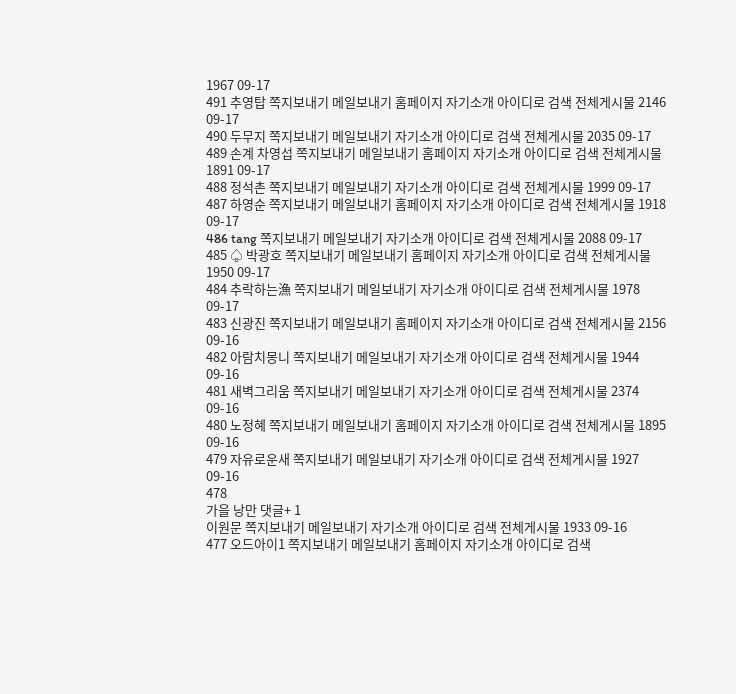1967 09-17
491 추영탑 쪽지보내기 메일보내기 홈페이지 자기소개 아이디로 검색 전체게시물 2146 09-17
490 두무지 쪽지보내기 메일보내기 자기소개 아이디로 검색 전체게시물 2035 09-17
489 손계 차영섭 쪽지보내기 메일보내기 홈페이지 자기소개 아이디로 검색 전체게시물 1891 09-17
488 정석촌 쪽지보내기 메일보내기 자기소개 아이디로 검색 전체게시물 1999 09-17
487 하영순 쪽지보내기 메일보내기 홈페이지 자기소개 아이디로 검색 전체게시물 1918 09-17
486 tang 쪽지보내기 메일보내기 자기소개 아이디로 검색 전체게시물 2088 09-17
485 ♤ 박광호 쪽지보내기 메일보내기 홈페이지 자기소개 아이디로 검색 전체게시물 1950 09-17
484 추락하는漁 쪽지보내기 메일보내기 자기소개 아이디로 검색 전체게시물 1978 09-17
483 신광진 쪽지보내기 메일보내기 홈페이지 자기소개 아이디로 검색 전체게시물 2156 09-16
482 아람치몽니 쪽지보내기 메일보내기 자기소개 아이디로 검색 전체게시물 1944 09-16
481 새벽그리움 쪽지보내기 메일보내기 자기소개 아이디로 검색 전체게시물 2374 09-16
480 노정혜 쪽지보내기 메일보내기 홈페이지 자기소개 아이디로 검색 전체게시물 1895 09-16
479 자유로운새 쪽지보내기 메일보내기 자기소개 아이디로 검색 전체게시물 1927 09-16
478
가을 낭만 댓글+ 1
이원문 쪽지보내기 메일보내기 자기소개 아이디로 검색 전체게시물 1933 09-16
477 오드아이1 쪽지보내기 메일보내기 홈페이지 자기소개 아이디로 검색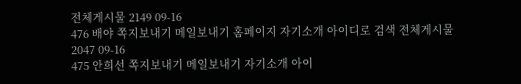전체게시물 2149 09-16
476 배야 쪽지보내기 메일보내기 홈페이지 자기소개 아이디로 검색 전체게시물 2047 09-16
475 안희선 쪽지보내기 메일보내기 자기소개 아이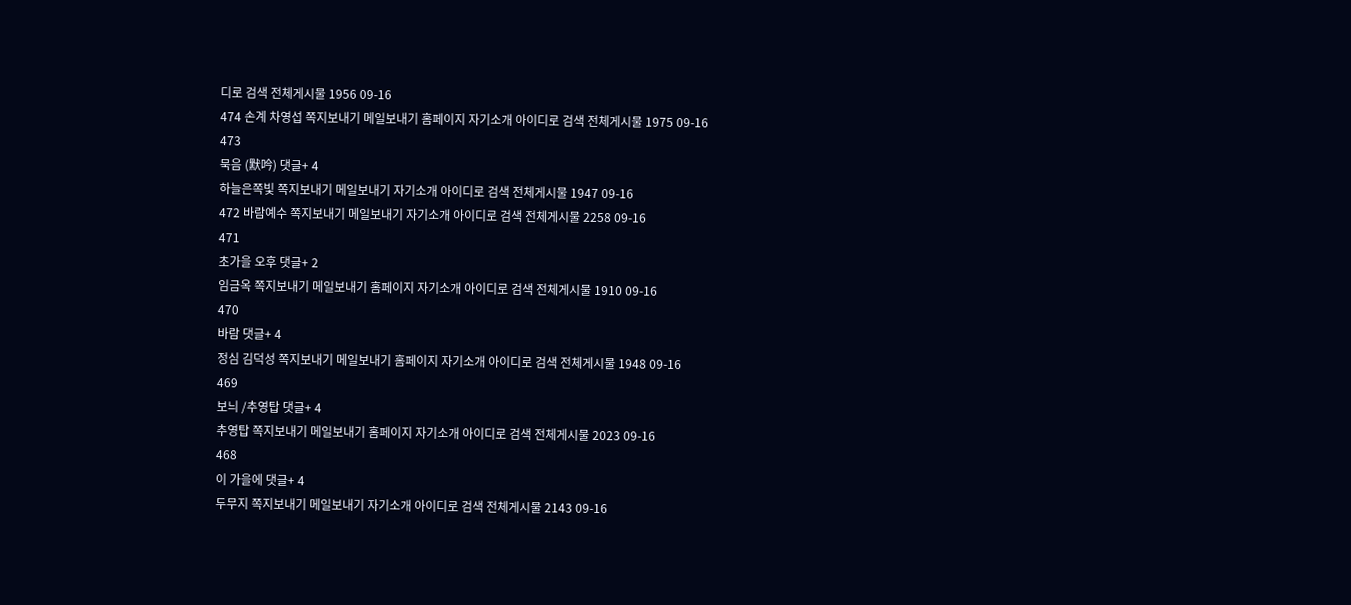디로 검색 전체게시물 1956 09-16
474 손계 차영섭 쪽지보내기 메일보내기 홈페이지 자기소개 아이디로 검색 전체게시물 1975 09-16
473
묵음 (默吟) 댓글+ 4
하늘은쪽빛 쪽지보내기 메일보내기 자기소개 아이디로 검색 전체게시물 1947 09-16
472 바람예수 쪽지보내기 메일보내기 자기소개 아이디로 검색 전체게시물 2258 09-16
471
초가을 오후 댓글+ 2
임금옥 쪽지보내기 메일보내기 홈페이지 자기소개 아이디로 검색 전체게시물 1910 09-16
470
바람 댓글+ 4
정심 김덕성 쪽지보내기 메일보내기 홈페이지 자기소개 아이디로 검색 전체게시물 1948 09-16
469
보늬 /추영탑 댓글+ 4
추영탑 쪽지보내기 메일보내기 홈페이지 자기소개 아이디로 검색 전체게시물 2023 09-16
468
이 가을에 댓글+ 4
두무지 쪽지보내기 메일보내기 자기소개 아이디로 검색 전체게시물 2143 09-16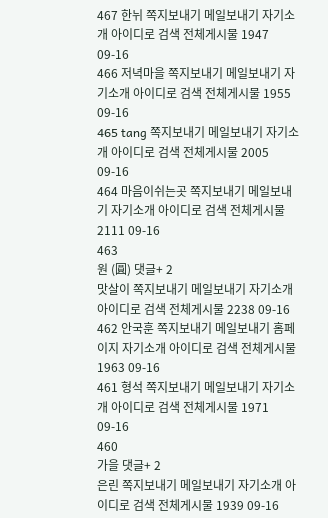467 한뉘 쪽지보내기 메일보내기 자기소개 아이디로 검색 전체게시물 1947 09-16
466 저녁마을 쪽지보내기 메일보내기 자기소개 아이디로 검색 전체게시물 1955 09-16
465 tang 쪽지보내기 메일보내기 자기소개 아이디로 검색 전체게시물 2005 09-16
464 마음이쉬는곳 쪽지보내기 메일보내기 자기소개 아이디로 검색 전체게시물 2111 09-16
463
원 (圓) 댓글+ 2
맛살이 쪽지보내기 메일보내기 자기소개 아이디로 검색 전체게시물 2238 09-16
462 안국훈 쪽지보내기 메일보내기 홈페이지 자기소개 아이디로 검색 전체게시물 1963 09-16
461 형석 쪽지보내기 메일보내기 자기소개 아이디로 검색 전체게시물 1971 09-16
460
가을 댓글+ 2
은린 쪽지보내기 메일보내기 자기소개 아이디로 검색 전체게시물 1939 09-16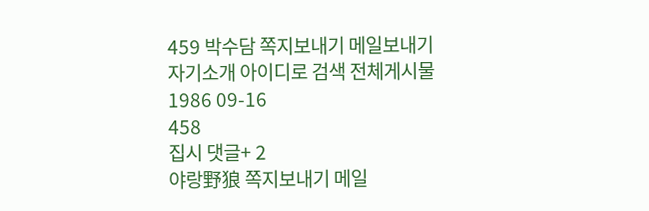459 박수담 쪽지보내기 메일보내기 자기소개 아이디로 검색 전체게시물 1986 09-16
458
집시 댓글+ 2
야랑野狼 쪽지보내기 메일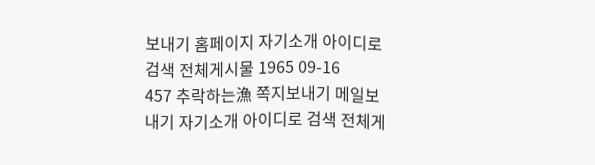보내기 홈페이지 자기소개 아이디로 검색 전체게시물 1965 09-16
457 추락하는漁 쪽지보내기 메일보내기 자기소개 아이디로 검색 전체게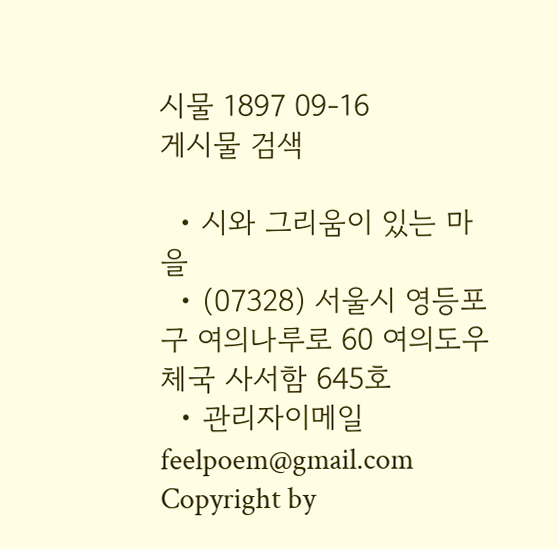시물 1897 09-16
게시물 검색

  • 시와 그리움이 있는 마을
  • (07328) 서울시 영등포구 여의나루로 60 여의도우체국 사서함 645호
  • 관리자이메일 feelpoem@gmail.com
Copyright by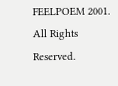FEELPOEM 2001. All Rights Reserved.